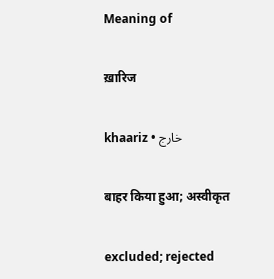Meaning of

ख़ारिज

khaariz • خارج

बाहर किया हुआ; अस्वीकृत

excluded; rejected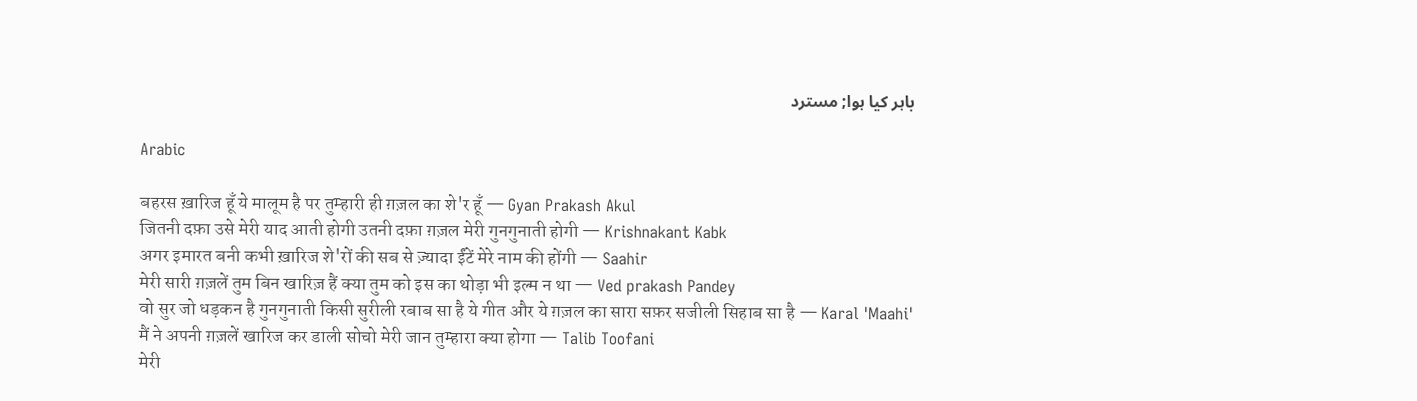باہر کیا ہوا; مسترد

Arabic

बहरस ख़ारिज हूँ ये मालूम है पर तुम्हारी ही ग़ज़ल का शे'र हूँ — Gyan Prakash Akul
जितनी दफ़ा उसे मेरी याद आती होगी उतनी दफ़ा ग़ज़ल मेरी गुनगुनाती होगी — Krishnakant Kabk
अगर इमारत बनी कभी ख़ारिज शे'रों की सब से ज़्यादा ईंटें मेरे नाम की होंगी — Saahir
मेरी सारी ग़ज़लें तुम बिन खारिज़ हैं क्या तुम को इस का थोड़ा भी इल्म न था — Ved prakash Pandey
वो सुर जो धड़कन है गुनगुनाती किसी सुरीली रबाब सा है ये गीत और ये ग़ज़ल का सारा सफ़र सजीली सिहाब सा है — Karal 'Maahi'
मैं ने अपनी ग़ज़लें खारिज कर डाली सोचो मेरी जान तुम्हारा क्या होगा — Talib Toofani
मेरी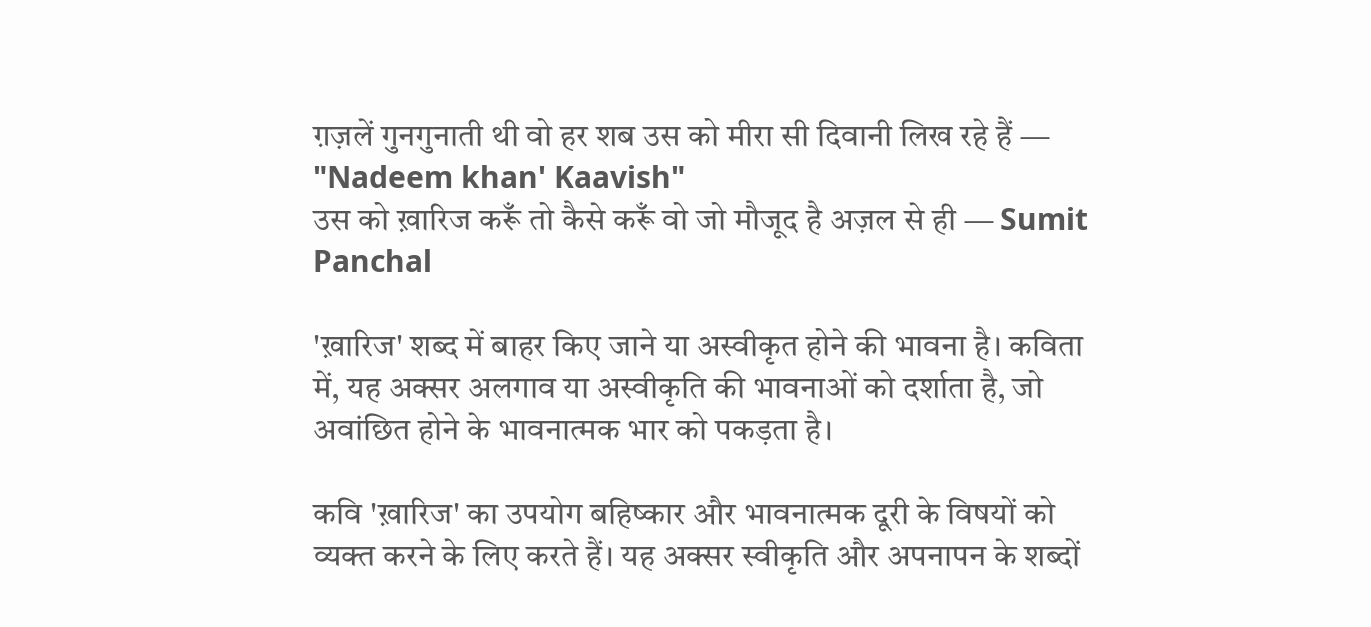ग़ज़लें गुनगुनाती थी वो हर शब उस को मीरा सी दिवानी लिख रहे हैं — "Nadeem khan' Kaavish"
उस को ख़ारिज करूँ तो कैसे करूँ वो जो मौजूद है अज़ल से ही — Sumit Panchal

'ख़ारिज' शब्द में बाहर किए जाने या अस्वीकृत होने की भावना है। कविता में, यह अक्सर अलगाव या अस्वीकृति की भावनाओं को दर्शाता है, जो अवांछित होने के भावनात्मक भार को पकड़ता है।

कवि 'ख़ारिज' का उपयोग बहिष्कार और भावनात्मक दूरी के विषयों को व्यक्त करने के लिए करते हैं। यह अक्सर स्वीकृति और अपनापन के शब्दों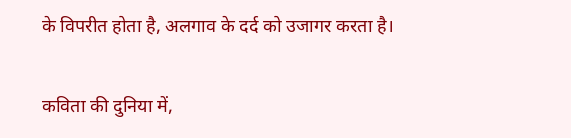के विपरीत होता है, अलगाव के दर्द को उजागर करता है।

कविता की दुनिया में,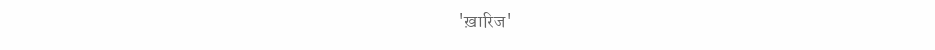'ख़ारिज'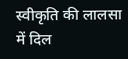स्वीकृति की लालसा में दिल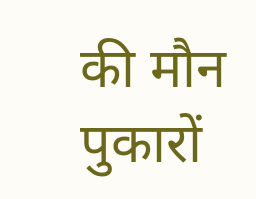की मौन पुकारों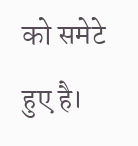को समेटे हुए है।